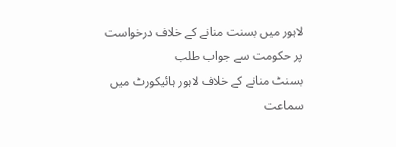لاہور میں بسنت منانے کے خلاف درخواست پر حکومت سے جواب طلب
بسنٹ منانے کے خلاف لاہور ہائیکورٹ میں سماعت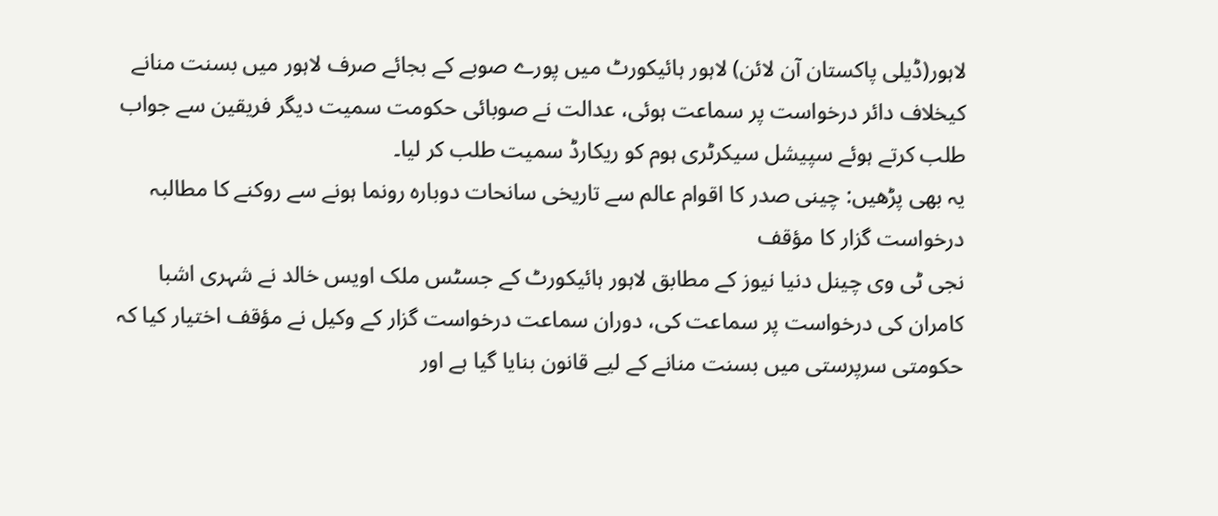لاہور(ڈیلی پاکستان آن لائن) لاہور ہائیکورٹ میں پورے صوبے کے بجائے صرف لاہور میں بسنت منانے کیخلاف دائر درخواست پر سماعت ہوئی، عدالت نے صوبائی حکومت سمیت دیگر فریقین سے جواب طلب کرتے ہوئے سپیشل سیکرٹری ہوم کو ریکارڈ سمیت طلب کر لیا۔
یہ بھی پڑھیں: چینی صدر کا اقوام عالم سے تاریخی سانحات دوبارہ رونما ہونے سے روکنے کا مطالبہ
درخواست گزار کا مؤقف
نجی ٹی وی چینل دنیا نیوز کے مطابق لاہور ہائیکورٹ کے جسٹس ملک اویس خالد نے شہری اشبا کامران کی درخواست پر سماعت کی، دوران سماعت درخواست گزار کے وکیل نے مؤقف اختیار کیا کہ حکومتی سرپرستی میں بسنت منانے کے لیے قانون بنایا گیا ہے اور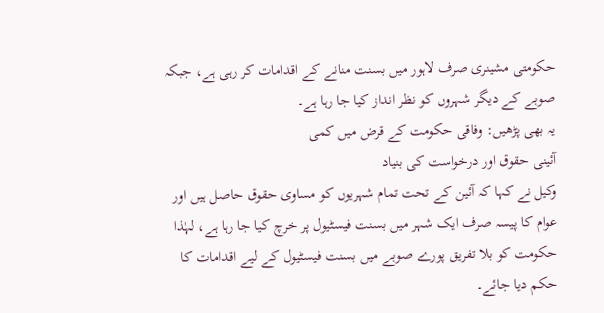حکومتی مشینری صرف لاہور میں بسنت منانے کے اقدامات کر رہی ہے، جبکہ صوبے کے دیگر شہروں کو نظر انداز کیا جا رہا ہے۔
یہ بھی پڑھیں: وفاقی حکومت کے قرض میں کمی
آئینی حقوق اور درخواست کی بنیاد
وکیل نے کہا کہ آئین کے تحت تمام شہریوں کو مساوی حقوق حاصل ہیں اور عوام کا پیسہ صرف ایک شہر میں بسنت فیسٹیول پر خرچ کیا جا رہا ہے، لہٰذا حکومت کو بلا تفریق پورے صوبے میں بسنت فیسٹیول کے لیے اقدامات کا حکم دیا جائے۔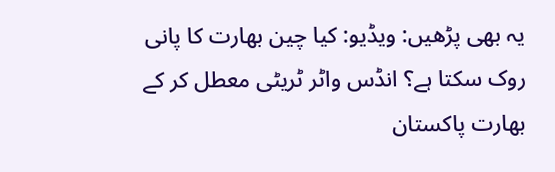یہ بھی پڑھیں: ویڈیو: کیا چین بھارت کا پانی روک سکتا ہے؟ انڈس واٹر ٹریٹی معطل کر کے بھارت پاکستان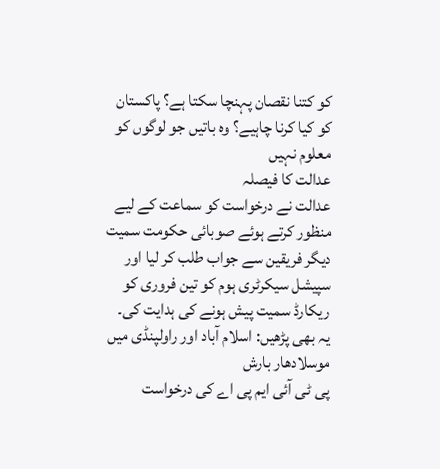کو کتنا نقصان پہنچا سکتا ہے؟ پاکستان کو کیا کرنا چاہیے؟ وہ باتیں جو لوگوں کو معلوم نہیں
عدالت کا فیصلہ
عدالت نے درخواست کو سماعت کے لیے منظور کرتے ہوئے صوبائی حکومت سمیت دیگر فریقین سے جواب طلب کر لیا اور سپیشل سیکرٹری ہوم کو تین فروری کو ریکارڈ سمیت پیش ہونے کی ہدایت کی۔
یہ بھی پڑھیں: اسلام آباد اور راولپنڈی میں موسلادھار بارش
پی ٹی آئی ایم پی اے کی درخواست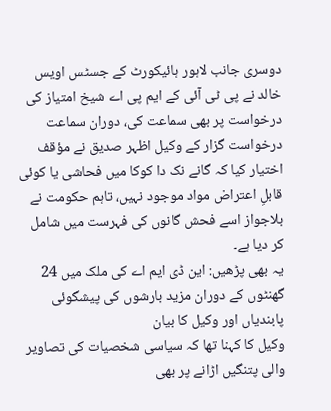دوسری جانب لاہور ہائیکورٹ کے جسٹس اویس خالد نے پی ٹی آئی کے ایم پی اے شیخ امتیاز کی درخواست پر بھی سماعت کی، دوران سماعت درخواست گزار کے وکیل اظہر صدیق نے مؤقف اختیار کیا کہ گانے نک دا کوکا میں فحاشی یا کوئی قابلِ اعتراض مواد موجود نہیں، تاہم حکومت نے بلاجواز اسے فحش گانوں کی فہرست میں شامل کر دیا ہے۔
یہ بھی پڑھیں: این ڈی ایم اے کی ملک میں 24 گھنٹوں کے دوران مزید بارشوں کی پیشگوئی
پابندیاں اور وکیل کا بیان
وکیل کا کہنا تھا کہ سیاسی شخصیات کی تصاویر والی پتنگیں اڑانے پر بھی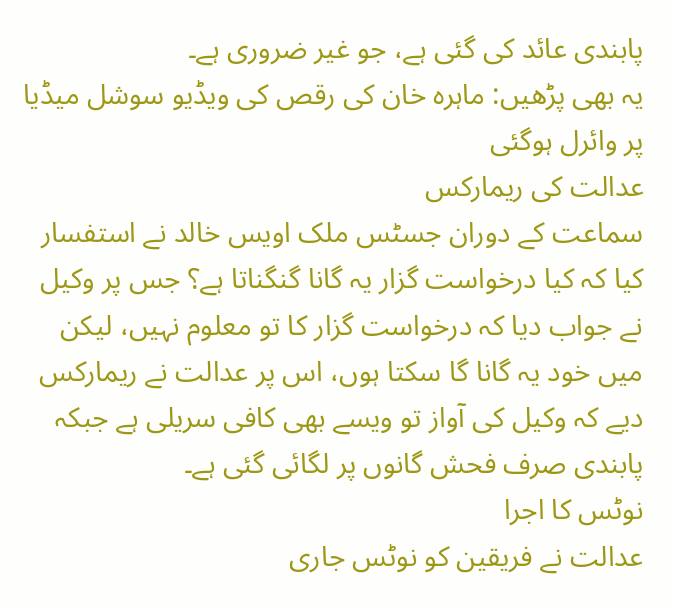پابندی عائد کی گئی ہے، جو غیر ضروری ہے۔
یہ بھی پڑھیں: ماہرہ خان کی رقص کی ویڈیو سوشل میڈیا پر وائرل ہوگئی
عدالت کی ریمارکس
سماعت کے دوران جسٹس ملک اویس خالد نے استفسار کیا کہ کیا درخواست گزار یہ گانا گنگناتا ہے؟ جس پر وکیل نے جواب دیا کہ درخواست گزار کا تو معلوم نہیں، لیکن میں خود یہ گانا گا سکتا ہوں، اس پر عدالت نے ریمارکس دیے کہ وکیل کی آواز تو ویسے بھی کافی سریلی ہے جبکہ پابندی صرف فحش گانوں پر لگائی گئی ہے۔
نوٹس کا اجرا
عدالت نے فریقین کو نوٹس جاری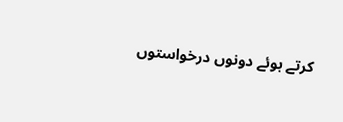کرتے ہوئے دونوں درخواستوں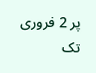پر 2 فروری تک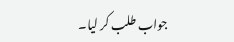جواب طلب کر لیا۔